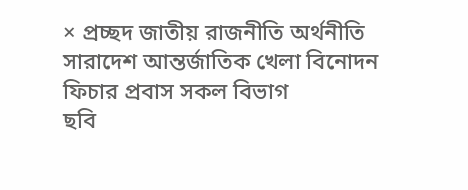× প্রচ্ছদ জাতীয় রাজনীতি অর্থনীতি সারাদেশ আন্তর্জাতিক খেলা বিনোদন ফিচার প্রবাস সকল বিভাগ
ছবি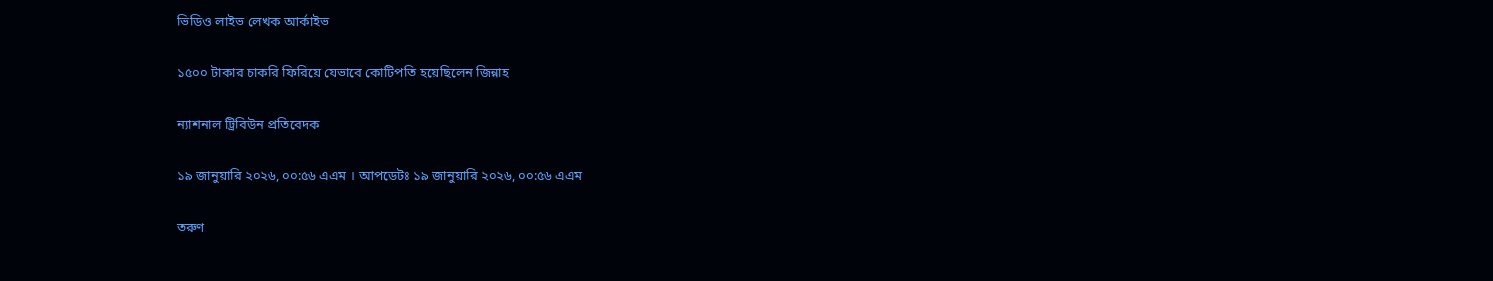ভিডিও লাইভ লেখক আর্কাইভ

১৫০০ টাকার চাকরি ফিরিয়ে যেভাবে কোটিপতি হয়েছিলেন জিন্নাহ

ন্যাশনাল ট্রিবিউন প্রতিবেদক

১৯ জানুয়ারি ২০২৬, ০০:৫৬ এএম । আপডেটঃ ১৯ জানুয়ারি ২০২৬, ০০:৫৬ এএম

তরুণ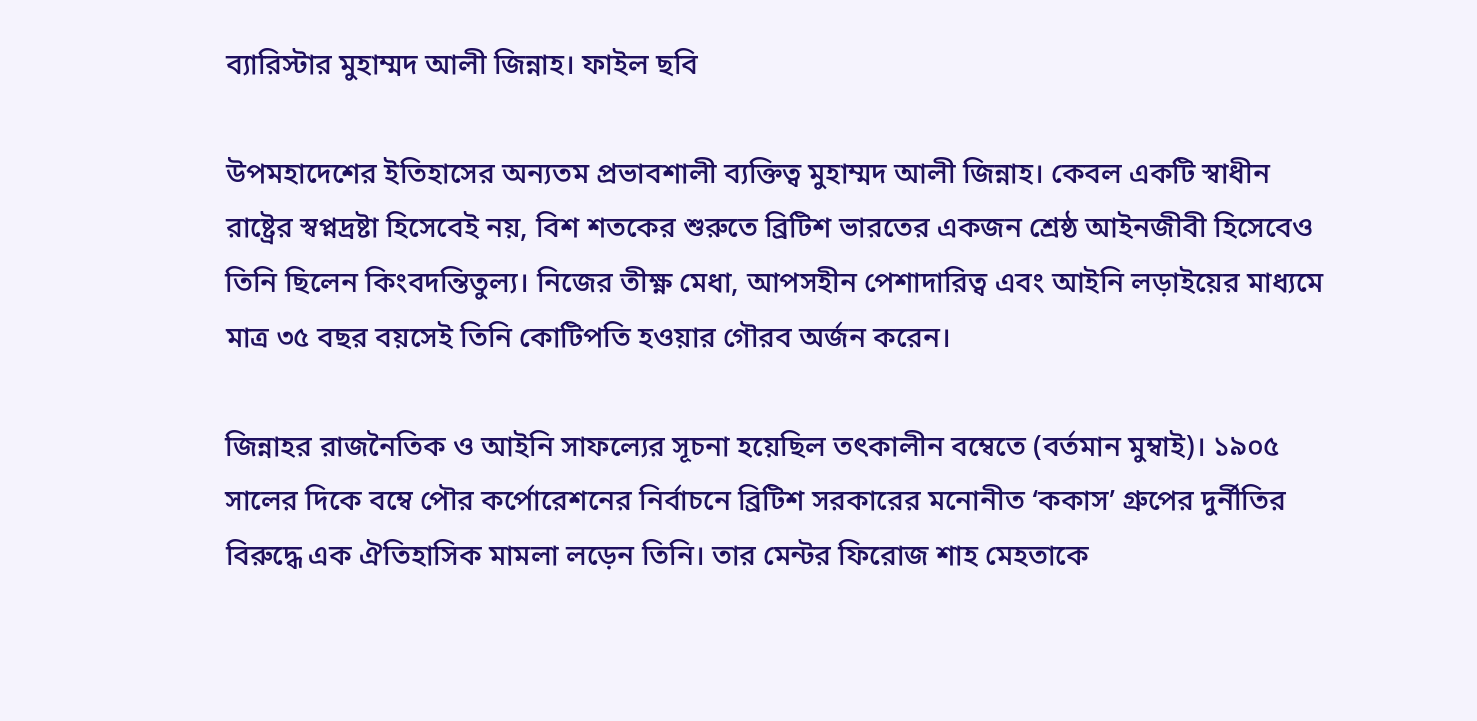ব্যারিস্টার মুহাম্মদ আলী জিন্নাহ। ফাইল ছবি

উপমহাদেশের ইতিহাসের অন্যতম প্রভাবশালী ব্যক্তিত্ব মুহাম্মদ আলী জিন্নাহ। কেবল একটি স্বাধীন রাষ্ট্রের স্বপ্নদ্রষ্টা হিসেবেই নয়, বিশ শতকের শুরুতে ব্রিটিশ ভারতের একজন শ্রেষ্ঠ আইনজীবী হিসেবেও তিনি ছিলেন কিংবদন্তিতুল্য। নিজের তীক্ষ্ণ মেধা, আপসহীন পেশাদারিত্ব এবং আইনি লড়াইয়ের মাধ্যমে মাত্র ৩৫ বছর বয়সেই তিনি কোটিপতি হওয়ার গৌরব অর্জন করেন।

জিন্নাহর রাজনৈতিক ও আইনি সাফল্যের সূচনা হয়েছিল তৎকালীন বম্বেতে (বর্তমান মুম্বাই)। ১৯০৫ সালের দিকে বম্বে পৌর কর্পোরেশনের নির্বাচনে ব্রিটিশ সরকারের মনোনীত ‘ককাস’ গ্রুপের দুর্নীতির বিরুদ্ধে এক ঐতিহাসিক মামলা লড়েন তিনি। তার মেন্টর ফিরোজ শাহ মেহতাকে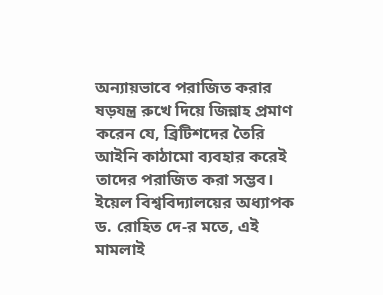অন্যায়ভাবে পরাজিত করার ষড়যন্ত্র রুখে দিয়ে জিন্নাহ প্রমাণ করেন যে, ব্রিটিশদের তৈরি আইনি কাঠামো ব্যবহার করেই তাদের পরাজিত করা সম্ভব। ইয়েল বিশ্ববিদ্যালয়ের অধ্যাপক ড. রোহিত দে-র মতে, এই মামলাই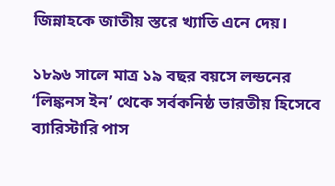জিন্নাহকে জাতীয় স্তরে খ্যাতি এনে দেয়।

১৮৯৬ সালে মাত্র ১৯ বছর বয়সে লন্ডনের ‘লিঙ্কনস ইন’ থেকে সর্বকনিষ্ঠ ভারতীয় হিসেবে ব্যারিস্টারি পাস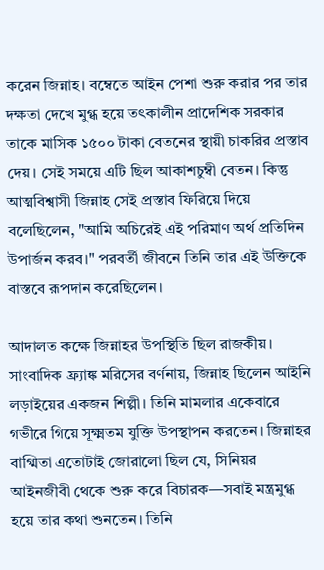করেন জিন্নাহ। বম্বেতে আইন পেশা শুরু করার পর তার দক্ষতা দেখে মুগ্ধ হয়ে তৎকালীন প্রাদেশিক সরকার তাকে মাসিক ১৫০০ টাকা বেতনের স্থায়ী চাকরির প্রস্তাব দেয়। সেই সময়ে এটি ছিল আকাশচুম্বী বেতন। কিন্তু আত্মবিশ্বাসী জিন্নাহ সেই প্রস্তাব ফিরিয়ে দিয়ে বলেছিলেন, "আমি অচিরেই এই পরিমাণ অর্থ প্রতিদিন উপার্জন করব।" পরবর্তী জীবনে তিনি তার এই উক্তিকে বাস্তবে রূপদান করেছিলেন।

আদালত কক্ষে জিন্নাহর উপস্থিতি ছিল রাজকীয়। সাংবাদিক ফ্র্যাঙ্ক মরিসের বর্ণনায়, জিন্নাহ ছিলেন আইনি লড়াইয়ের একজন শিল্পী। তিনি মামলার একেবারে গভীরে গিয়ে সূক্ষ্মতম যুক্তি উপস্থাপন করতেন। জিন্নাহর বাগ্মিতা এতোটাই জোরালো ছিল যে, সিনিয়র আইনজীবী থেকে শুরু করে বিচারক—সবাই মন্ত্রমুগ্ধ হয়ে তার কথা শুনতেন। তিনি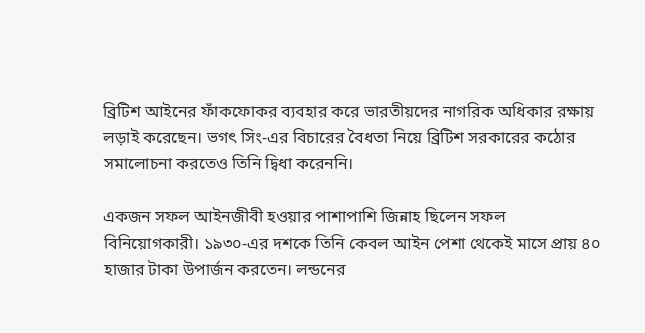ব্রিটিশ আইনের ফাঁকফোকর ব্যবহার করে ভারতীয়দের নাগরিক অধিকার রক্ষায় লড়াই করেছেন। ভগৎ সিং-এর বিচারের বৈধতা নিয়ে ব্রিটিশ সরকারের কঠোর সমালোচনা করতেও তিনি দ্বিধা করেননি।

একজন সফল আইনজীবী হওয়ার পাশাপাশি জিন্নাহ ছিলেন সফল বিনিয়োগকারী। ১৯৩০-এর দশকে তিনি কেবল আইন পেশা থেকেই মাসে প্রায় ৪০ হাজার টাকা উপার্জন করতেন। লন্ডনের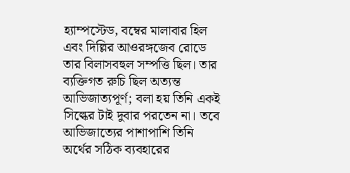হ্যাম্পস্টেড, বম্বের মালাবার হিল এবং দিল্লির আওরঙ্গজেব রোডে তার বিলাসবহুল সম্পত্তি ছিল। তার ব্যক্তিগত রুচি ছিল অত্যন্ত আভিজাত্যপূর্ণ; বলা হয় তিনি একই সিল্কের টাই দুবার পরতেন না। তবে আভিজাত্যের পাশাপাশি তিনি অর্থের সঠিক ব্যবহারের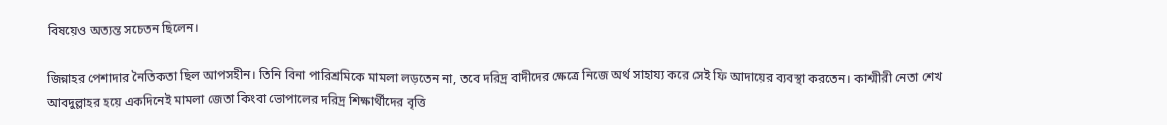বিষয়েও অত্যন্ত সচেতন ছিলেন।

জিন্নাহর পেশাদার নৈতিকতা ছিল আপসহীন। তিনি বিনা পারিশ্রমিকে মামলা লড়তেন না, তবে দরিদ্র বাদীদের ক্ষেত্রে নিজে অর্থ সাহায্য করে সেই ফি আদায়ের ব্যবস্থা করতেন। কাশ্মীরী নেতা শেখ আবদুল্লাহর হয়ে একদিনেই মামলা জেতা কিংবা ভোপালের দরিদ্র শিক্ষার্থীদের বৃত্তি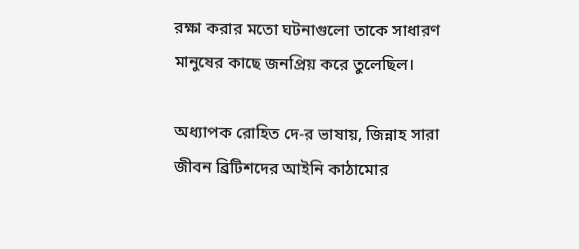রক্ষা করার মতো ঘটনাগুলো তাকে সাধারণ মানুষের কাছে জনপ্রিয় করে তুলেছিল।

অধ্যাপক রোহিত দে-র ভাষায়, জিন্নাহ সারা জীবন ব্রিটিশদের আইনি কাঠামোর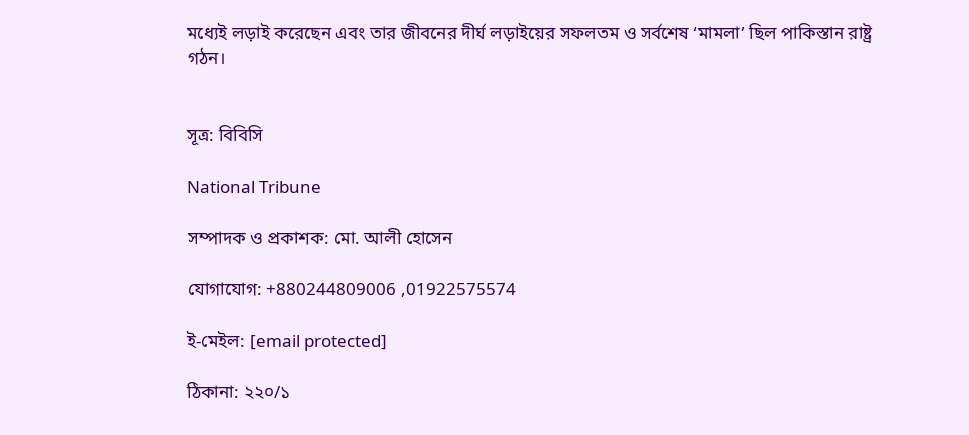মধ্যেই লড়াই করেছেন এবং তার জীবনের দীর্ঘ লড়াইয়ের সফলতম ও সর্বশেষ ‘মামলা’ ছিল পাকিস্তান রাষ্ট্র গঠন।


সূত্র: বিবিসি

National Tribune

সম্পাদক ও প্রকাশক: মো. আলী হোসেন

যোগাযোগ: +880244809006 ,01922575574

ই-মেইল: [email protected]

ঠিকানা: ২২০/১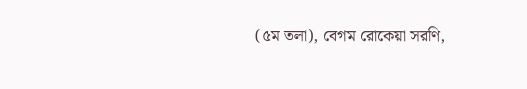(৫ম তলা), বেগম রোকেয়া সরণি,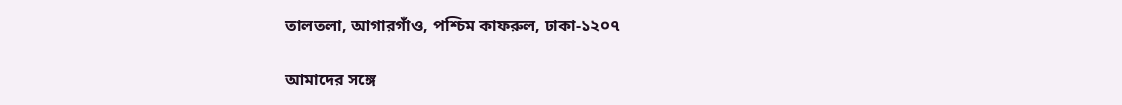তালতলা, আগারগাঁও, পশ্চিম কাফরুল, ঢাকা-১২০৭

আমাদের সঙ্গে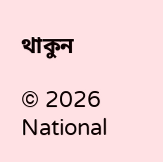থাকুন

© 2026 National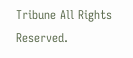Tribune All Rights Reserved.